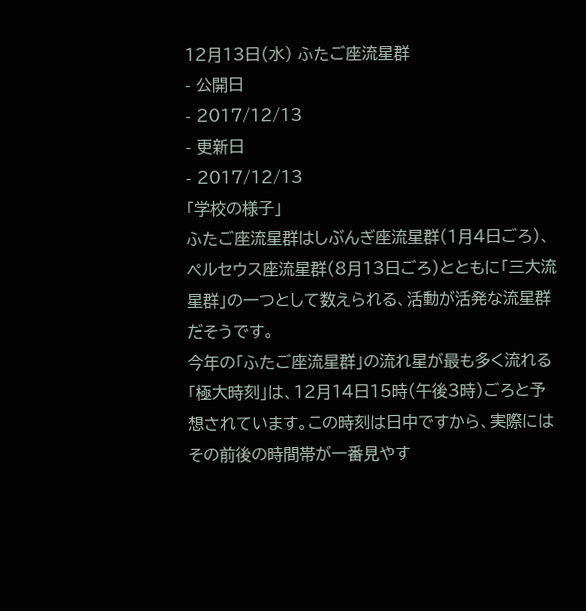12月13日(水) ふたご座流星群
- 公開日
- 2017/12/13
- 更新日
- 2017/12/13
「学校の様子」
ふたご座流星群はしぶんぎ座流星群(1月4日ごろ)、ペルセウス座流星群(8月13日ごろ)とともに「三大流星群」の一つとして数えられる、活動が活発な流星群だそうです。
今年の「ふたご座流星群」の流れ星が最も多く流れる「極大時刻」は、12月14日15時(午後3時)ごろと予想されています。この時刻は日中ですから、実際にはその前後の時間帯が一番見やす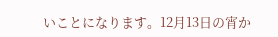いことになります。12月13日の宵か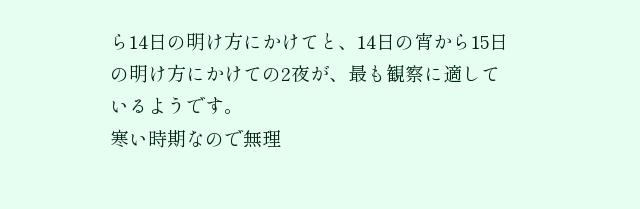ら14日の明け方にかけてと、14日の宵から15日の明け方にかけての2夜が、最も観察に適しているようです。
寒い時期なので無理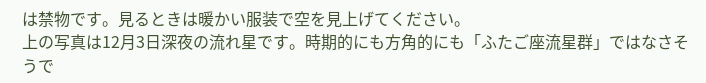は禁物です。見るときは暖かい服装で空を見上げてください。
上の写真は12月3日深夜の流れ星です。時期的にも方角的にも「ふたご座流星群」ではなさそうで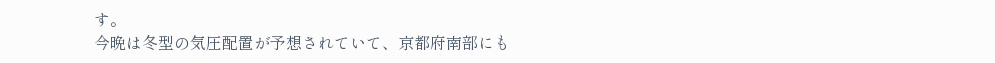す。
今晩は冬型の気圧配置が予想されていて、京都府南部にも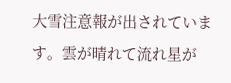大雪注意報が出されています。雲が晴れて流れ星が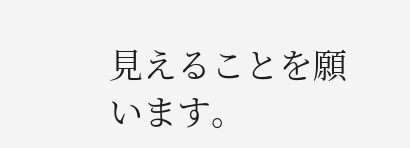見えることを願います。